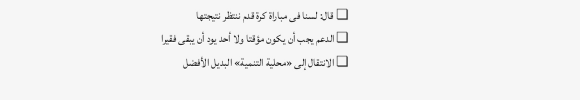❏ قال: لسنا فى مباراة كرة قدم ننتظر نتيجتها
❏ الدعم يجب أن يكون مؤقتا ولا أحد يود أن يبقى فقيرا
❏ الانتقال إلى «محلية التنمية» البديل الأفضل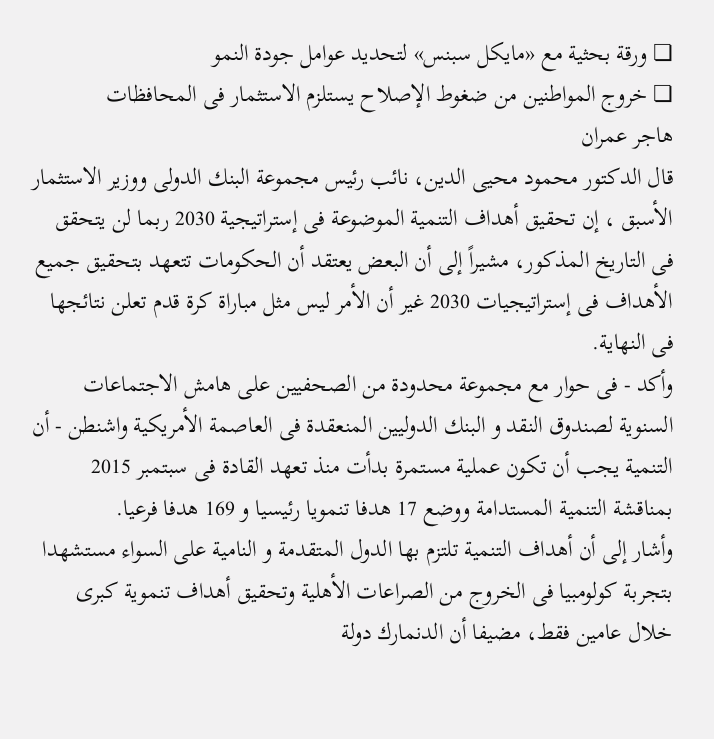❏ ورقة بحثية مع «مايكل سبنس» لتحديد عوامل جودة النمو
❏ خروج المواطنين من ضغوط الإصلاح يستلزم الاستثمار فى المحافظات
هاجر عمران
قال الدكتور محمود محيى الدين، نائب رئيس مجموعة البنك الدولى ووزير الاستثمار الأسبق ، إن تحقيق أهداف التنمية الموضوعة فى إستراتيجية 2030 ربما لن يتحقق فى التاريخ المذكور، مشيراً إلى أن البعض يعتقد أن الحكومات تتعهد بتحقيق جميع الأهداف فى إستراتيجيات 2030 غير أن الأمر ليس مثل مباراة كرة قدم تعلن نتائجها فى النهاية.
وأكد - فى حوار مع مجموعة محدودة من الصحفيين على هامش الاجتماعات السنوية لصندوق النقد و البنك الدوليين المنعقدة فى العاصمة الأمريكية واشنطن - أن التنمية يجب أن تكون عملية مستمرة بدأت منذ تعهد القادة فى سبتمبر 2015 بمناقشة التنمية المستدامة ووضع 17 هدفا تنمويا رئيسيا و 169 هدفا فرعيا.
وأشار إلى أن أهداف التنمية تلتزم بها الدول المتقدمة و النامية على السواء مستشهدا بتجربة كولومبيا فى الخروج من الصراعات الأهلية وتحقيق أهداف تنموية كبرى خلال عامين فقط، مضيفا أن الدنمارك دولة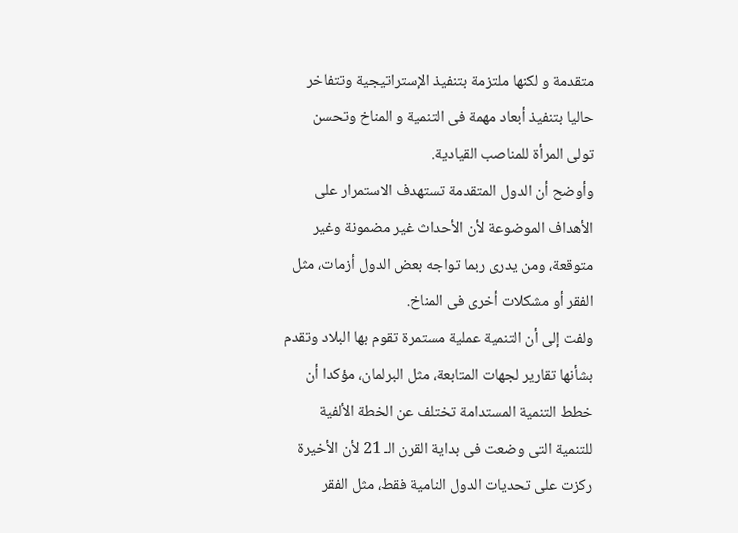متقدمة و لكنها ملتزمة بتنفيذ الإستراتيجية وتتفاخر حاليا بتنفيذ أبعاد مهمة فى التنمية و المناخ وتحسن تولى المرأة للمناصب القيادية.
وأوضح أن الدول المتقدمة تستهدف الاستمرار على الأهداف الموضوعة لأن الأحداث غير مضمونة وغير متوقعة، ومن يدرى ربما تواجه بعض الدول أزمات، مثل الفقر أو مشكلات أخرى فى المناخ.
ولفت إلى أن التنمية عملية مستمرة تقوم بها البلاد وتقدم بشأنها تقارير لجهات المتابعة، مثل البرلمان، مؤكدا أن خطط التنمية المستدامة تختلف عن الخطة الألفية للتنمية التى وضعت فى بداية القرن الـ 21 لأن الأخيرة ركزت على تحديات الدول النامية فقط، مثل الفقر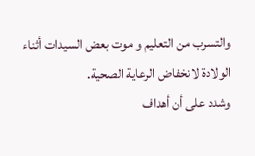والتسرب من التعليم و موت بعض السيدات أثناء الولادة لانخفاض الرعاية الصحية.
وشدد على أن أهداف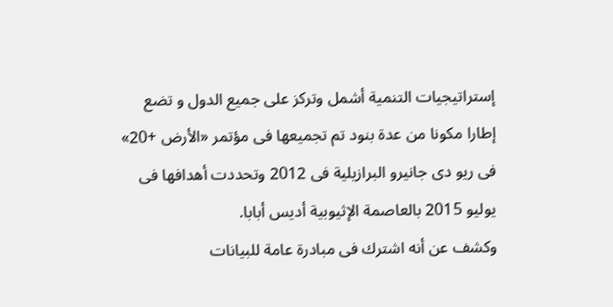إستراتيجيات التنمية أشمل وتركز على جميع الدول و تضع إطارا مكونا من عدة بنود تم تجميعها فى مؤتمر «الأرض +20» فى ريو دى جانيرو البرازيلية فى 2012 وتحددت أهدافها فى يوليو 2015 بالعاصمة الإثيوبية أديس أبابا.
وكشف عن أنه اشترك فى مبادرة عامة للبيانات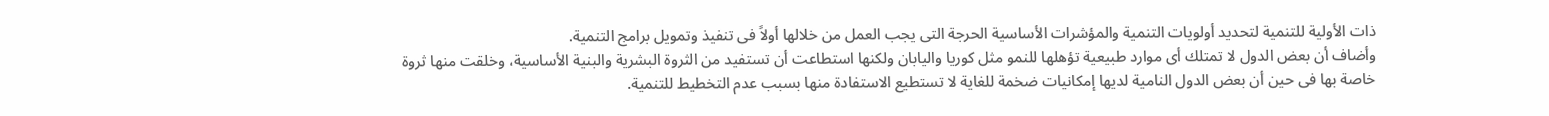ذات الأولية للتنمية لتحديد أولويات التنمية والمؤشرات الأساسية الحرجة التى يجب العمل من خلالها أولاً فى تنفيذ وتمويل برامج التنمية.
وأضاف أن بعض الدول لا تمتلك أى موارد طبيعية تؤهلها للنمو مثل كوريا واليابان ولكنها استطاعت أن تستفيد من الثروة البشرية والبنية الأساسية، وخلقت منها ثروة خاصة بها فى حين أن بعض الدول النامية لديها إمكانيات ضخمة للغاية لا تستطيع الاستفادة منها بسبب عدم التخطيط للتنمية.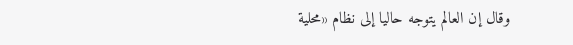وقال إن العالم يتوجه حاليا إلى نظام «محلية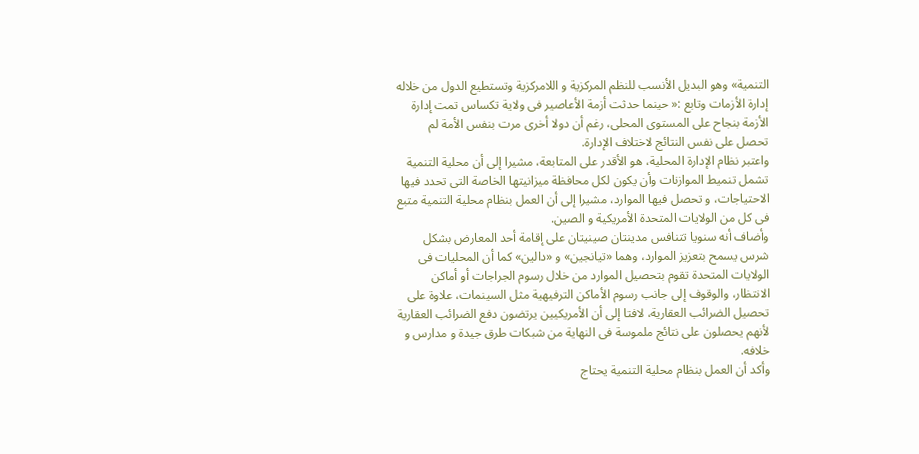التنمية» وهو البديل الأنسب للنظم المركزية و اللامركزية وتستطيع الدول من خلاله إدارة الأزمات وتابع :« حينما حدثت أزمة الأعاصير فى ولاية تكساس تمت إدارة الأزمة بنجاح على المستوى المحلى، رغم أن دولا أخرى مرت بنفس الأمة لم تحصل على نفس النتائج لاختلاف الإدارة.
واعتبر نظام الإدارة المحلية، هو الأقدر على المتابعة، مشيرا إلى أن محلية التنمية تشمل تنميط الموازنات وأن يكون لكل محافظة ميزانيتها الخاصة التى تحدد فيها الاحتياجات، و تحصل فيها الموارد، مشيرا إلى أن العمل بنظام محلية التنمية متبع فى كل من الولايات المتحدة الأمريكية و الصين.
وأضاف أنه سنويا تتنافس مدينتان صينيتان على إقامة أحد المعارض بشكل شرس يسمح بتعزيز الموارد، وهما «تيانجين» و «دالين» كما أن المحليات فى الولايات المتحدة تقوم بتحصيل الموارد من خلال رسوم الجراجات أو أماكن الانتظار، والوقوف إلى جانب رسوم الأماكن الترفيهية مثل السينمات، علاوة على تحصيل الضرائب العقارية، لافتا إلى أن الأمريكيين يرتضون دفع الضرائب العقارية لأنهم يحصلون على نتائج ملموسة فى النهاية من شبكات طرق جيدة و مدارس و خلافه.
وأكد أن العمل بنظام محلية التنمية يحتاج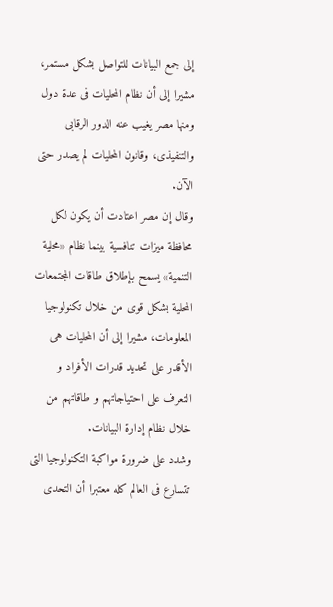إلى جمع البيانات للتواصل بشكل مستمر، مشيرا إلى أن نظام المحليات فى عدة دول ومنها مصر يغيب عنه الدور الرقابى والتنفيذى، وقانون المحليات لم يصدر حتى الآن.
وقال إن مصر اعتادت أن يكون لكل محافظة ميزات تنافسية بينما نظام «محلية التنمية» يسمح بإطلاق طاقات المجتمعات المحلية بشكل قوى من خلال تكنولوجيا المعلومات، مشيرا إلى أن المحليات هى الأقدر على تحديد قدرات الأفراد و التعرف على احتياجاتهم و طاقاتهم من خلال نظام إدارة البيانات.
وشدد على ضرورة مواكبة التكنولوجيا التى تتسارع فى العالم كله معتبرا أن التحدى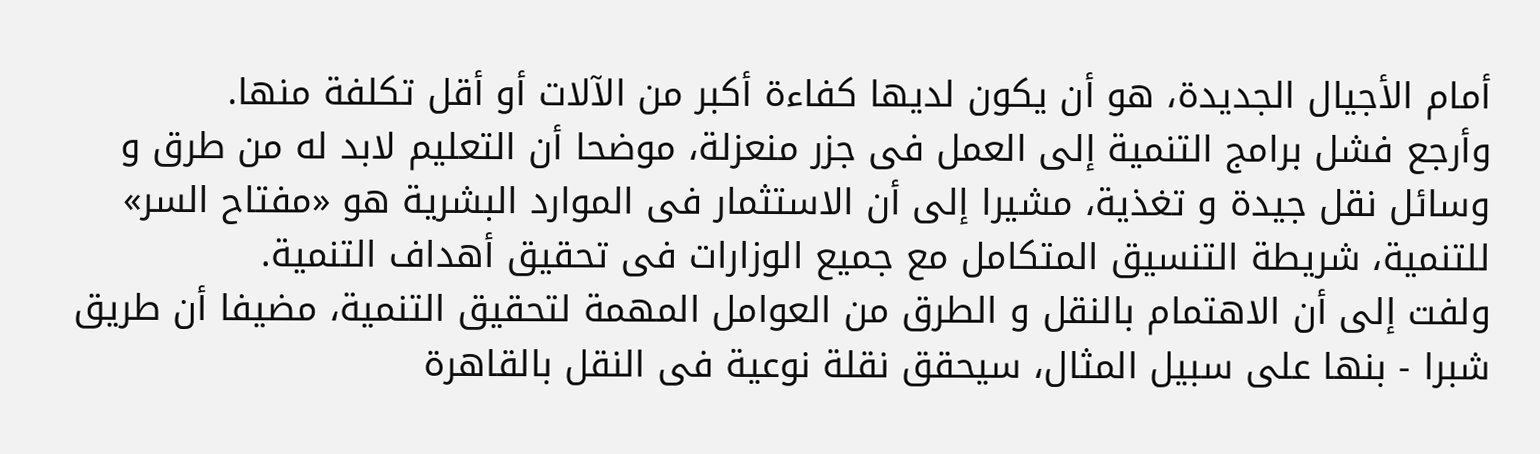أمام الأجيال الجديدة، هو أن يكون لديها كفاءة أكبر من الآلات أو أقل تكلفة منها.
وأرجع فشل برامج التنمية إلى العمل فى جزر منعزلة، موضحا أن التعليم لابد له من طرق و وسائل نقل جيدة و تغذية، مشيرا إلى أن الاستثمار فى الموارد البشرية هو «مفتاح السر» للتنمية، شريطة التنسيق المتكامل مع جميع الوزارات فى تحقيق أهداف التنمية.
ولفت إلى أن الاهتمام بالنقل و الطرق من العوامل المهمة لتحقيق التنمية، مضيفا أن طريق شبرا - بنها على سبيل المثال، سيحقق نقلة نوعية فى النقل بالقاهرة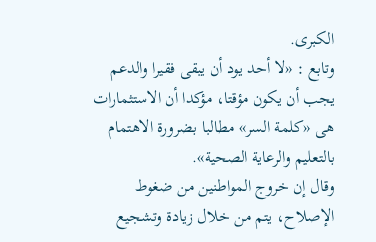الكبرى.
وتابع : «لا أحد يود أن يبقى فقيرا والدعم يجب أن يكون مؤقتا، مؤكدا أن الاستثمارات هى «كلمة السر» مطالبا بضرورة الاهتمام بالتعليم والرعاية الصحية».
وقال إن خروج المواطنين من ضغوط الإصلاح، يتم من خلال زيادة وتشجيع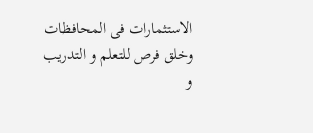الاستثمارات فى المحافظات وخلق فرص للتعلم و التدريب و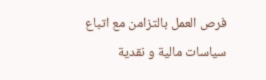فرص العمل بالتزامن مع اتباع سياسات مالية و نقدية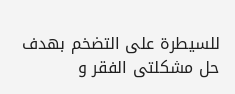للسيطرة على التضخم بهدف حل مشكلتى الفقر و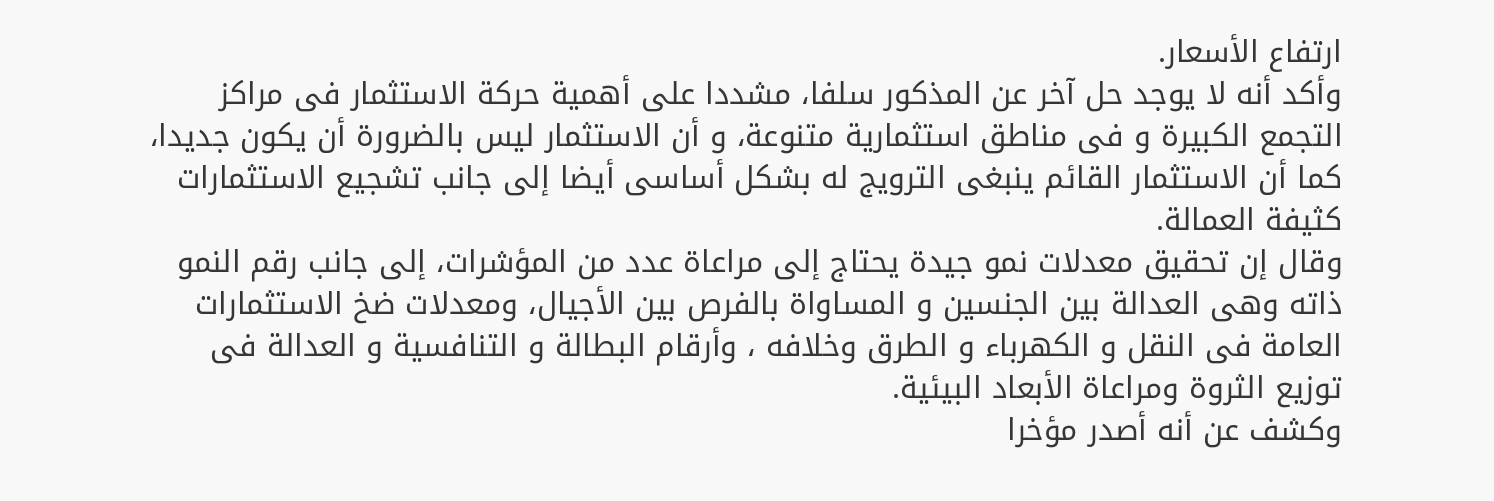ارتفاع الأسعار.
وأكد أنه لا يوجد حل آخر عن المذكور سلفا، مشددا على أهمية حركة الاستثمار فى مراكز التجمع الكبيرة و فى مناطق استثمارية متنوعة، و أن الاستثمار ليس بالضرورة أن يكون جديدا، كما أن الاستثمار القائم ينبغى الترويج له بشكل أساسى أيضا إلى جانب تشجيع الاستثمارات كثيفة العمالة.
وقال إن تحقيق معدلات نمو جيدة يحتاج إلى مراعاة عدد من المؤشرات، إلى جانب رقم النمو ذاته وهى العدالة بين الجنسين و المساواة بالفرص بين الأجيال، ومعدلات ضخ الاستثمارات العامة فى النقل و الكهرباء و الطرق وخلافه ، وأرقام البطالة و التنافسية و العدالة فى توزيع الثروة ومراعاة الأبعاد البيئية.
وكشف عن أنه أصدر مؤخرا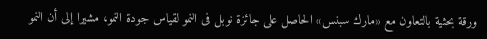ورقة بحثية بالتعاون مع «مارك سبنس» الحاصل على جائزة نوبل فى النمو لقياس جودة النمو، مشيرا إلى أن النمو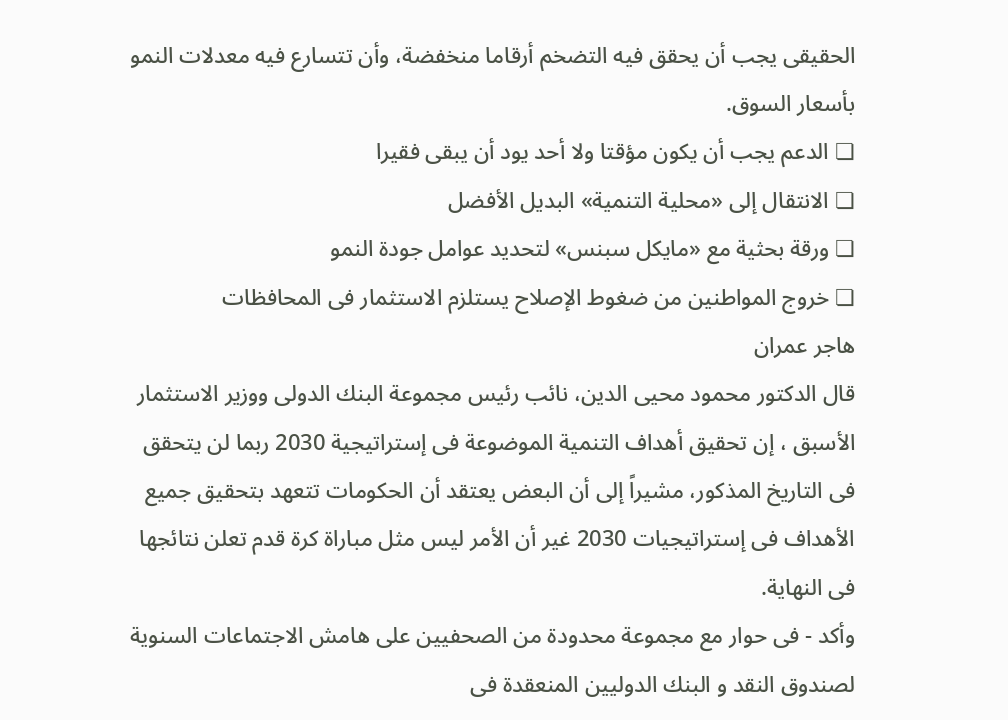الحقيقى يجب أن يحقق فيه التضخم أرقاما منخفضة، وأن تتسارع فيه معدلات النمو بأسعار السوق.
❏ الدعم يجب أن يكون مؤقتا ولا أحد يود أن يبقى فقيرا
❏ الانتقال إلى «محلية التنمية» البديل الأفضل
❏ ورقة بحثية مع «مايكل سبنس» لتحديد عوامل جودة النمو
❏ خروج المواطنين من ضغوط الإصلاح يستلزم الاستثمار فى المحافظات
هاجر عمران
قال الدكتور محمود محيى الدين، نائب رئيس مجموعة البنك الدولى ووزير الاستثمار الأسبق ، إن تحقيق أهداف التنمية الموضوعة فى إستراتيجية 2030 ربما لن يتحقق فى التاريخ المذكور، مشيراً إلى أن البعض يعتقد أن الحكومات تتعهد بتحقيق جميع الأهداف فى إستراتيجيات 2030 غير أن الأمر ليس مثل مباراة كرة قدم تعلن نتائجها فى النهاية.
وأكد - فى حوار مع مجموعة محدودة من الصحفيين على هامش الاجتماعات السنوية لصندوق النقد و البنك الدوليين المنعقدة فى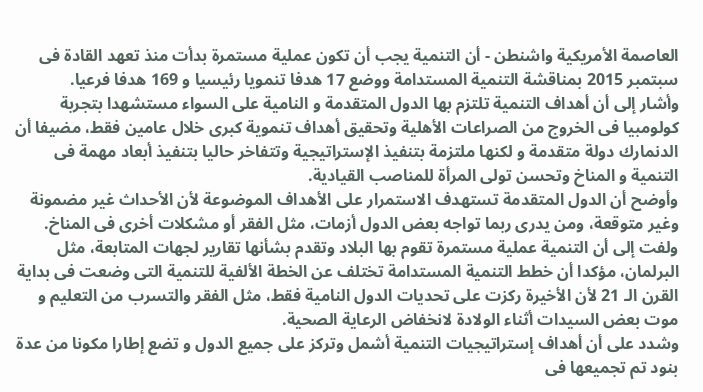العاصمة الأمريكية واشنطن - أن التنمية يجب أن تكون عملية مستمرة بدأت منذ تعهد القادة فى سبتمبر 2015 بمناقشة التنمية المستدامة ووضع 17 هدفا تنمويا رئيسيا و 169 هدفا فرعيا.
وأشار إلى أن أهداف التنمية تلتزم بها الدول المتقدمة و النامية على السواء مستشهدا بتجربة كولومبيا فى الخروج من الصراعات الأهلية وتحقيق أهداف تنموية كبرى خلال عامين فقط، مضيفا أن الدنمارك دولة متقدمة و لكنها ملتزمة بتنفيذ الإستراتيجية وتتفاخر حاليا بتنفيذ أبعاد مهمة فى التنمية و المناخ وتحسن تولى المرأة للمناصب القيادية.
وأوضح أن الدول المتقدمة تستهدف الاستمرار على الأهداف الموضوعة لأن الأحداث غير مضمونة وغير متوقعة، ومن يدرى ربما تواجه بعض الدول أزمات، مثل الفقر أو مشكلات أخرى فى المناخ.
ولفت إلى أن التنمية عملية مستمرة تقوم بها البلاد وتقدم بشأنها تقارير لجهات المتابعة، مثل البرلمان، مؤكدا أن خطط التنمية المستدامة تختلف عن الخطة الألفية للتنمية التى وضعت فى بداية القرن الـ 21 لأن الأخيرة ركزت على تحديات الدول النامية فقط، مثل الفقر والتسرب من التعليم و موت بعض السيدات أثناء الولادة لانخفاض الرعاية الصحية.
وشدد على أن أهداف إستراتيجيات التنمية أشمل وتركز على جميع الدول و تضع إطارا مكونا من عدة بنود تم تجميعها فى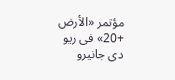مؤتمر «الأرض +20» فى ريو دى جانيرو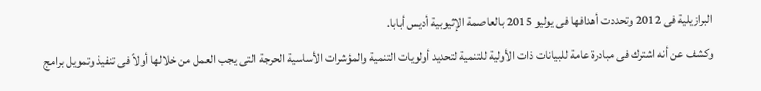البرازيلية فى 2012 وتحددت أهدافها فى يوليو 2015 بالعاصمة الإثيوبية أديس أبابا.
وكشف عن أنه اشترك فى مبادرة عامة للبيانات ذات الأولية للتنمية لتحديد أولويات التنمية والمؤشرات الأساسية الحرجة التى يجب العمل من خلالها أولاً فى تنفيذ وتمويل برامج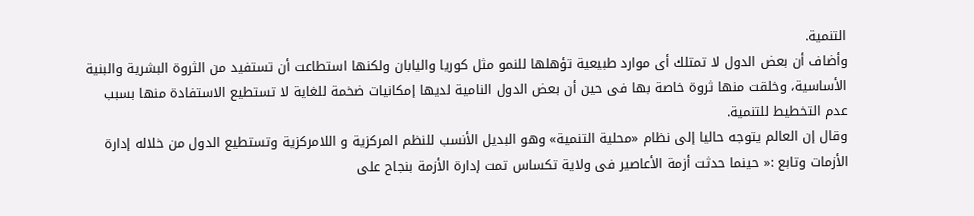التنمية.
وأضاف أن بعض الدول لا تمتلك أى موارد طبيعية تؤهلها للنمو مثل كوريا واليابان ولكنها استطاعت أن تستفيد من الثروة البشرية والبنية الأساسية، وخلقت منها ثروة خاصة بها فى حين أن بعض الدول النامية لديها إمكانيات ضخمة للغاية لا تستطيع الاستفادة منها بسبب عدم التخطيط للتنمية.
وقال إن العالم يتوجه حاليا إلى نظام «محلية التنمية» وهو البديل الأنسب للنظم المركزية و اللامركزية وتستطيع الدول من خلاله إدارة الأزمات وتابع :« حينما حدثت أزمة الأعاصير فى ولاية تكساس تمت إدارة الأزمة بنجاح على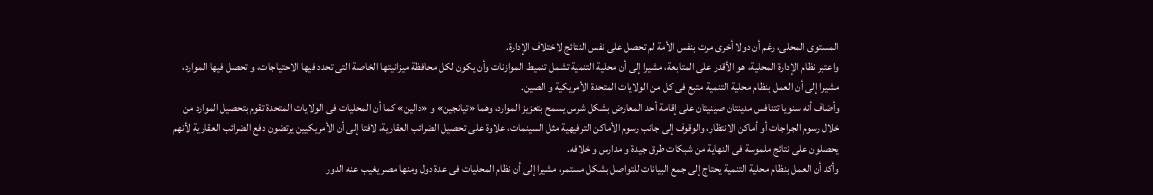المستوى المحلى، رغم أن دولا أخرى مرت بنفس الأمة لم تحصل على نفس النتائج لاختلاف الإدارة.
واعتبر نظام الإدارة المحلية، هو الأقدر على المتابعة، مشيرا إلى أن محلية التنمية تشمل تنميط الموازنات وأن يكون لكل محافظة ميزانيتها الخاصة التى تحدد فيها الاحتياجات، و تحصل فيها الموارد، مشيرا إلى أن العمل بنظام محلية التنمية متبع فى كل من الولايات المتحدة الأمريكية و الصين.
وأضاف أنه سنويا تتنافس مدينتان صينيتان على إقامة أحد المعارض بشكل شرس يسمح بتعزيز الموارد، وهما «تيانجين» و «دالين» كما أن المحليات فى الولايات المتحدة تقوم بتحصيل الموارد من خلال رسوم الجراجات أو أماكن الانتظار، والوقوف إلى جانب رسوم الأماكن الترفيهية مثل السينمات، علاوة على تحصيل الضرائب العقارية، لافتا إلى أن الأمريكيين يرتضون دفع الضرائب العقارية لأنهم يحصلون على نتائج ملموسة فى النهاية من شبكات طرق جيدة و مدارس و خلافه.
وأكد أن العمل بنظام محلية التنمية يحتاج إلى جمع البيانات للتواصل بشكل مستمر، مشيرا إلى أن نظام المحليات فى عدة دول ومنها مصر يغيب عنه الدور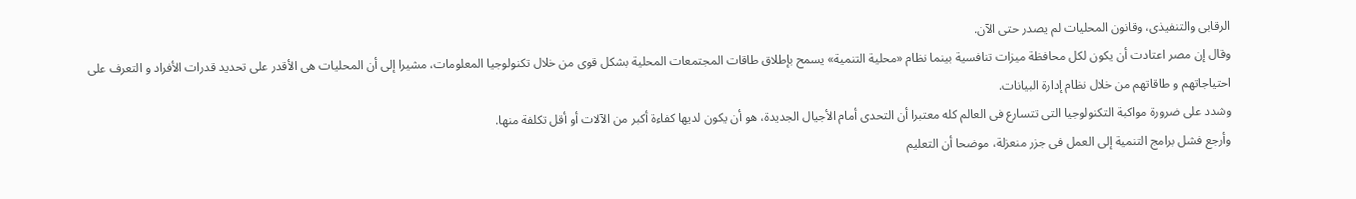الرقابى والتنفيذى، وقانون المحليات لم يصدر حتى الآن.
وقال إن مصر اعتادت أن يكون لكل محافظة ميزات تنافسية بينما نظام «محلية التنمية» يسمح بإطلاق طاقات المجتمعات المحلية بشكل قوى من خلال تكنولوجيا المعلومات، مشيرا إلى أن المحليات هى الأقدر على تحديد قدرات الأفراد و التعرف على احتياجاتهم و طاقاتهم من خلال نظام إدارة البيانات.
وشدد على ضرورة مواكبة التكنولوجيا التى تتسارع فى العالم كله معتبرا أن التحدى أمام الأجيال الجديدة، هو أن يكون لديها كفاءة أكبر من الآلات أو أقل تكلفة منها.
وأرجع فشل برامج التنمية إلى العمل فى جزر منعزلة، موضحا أن التعليم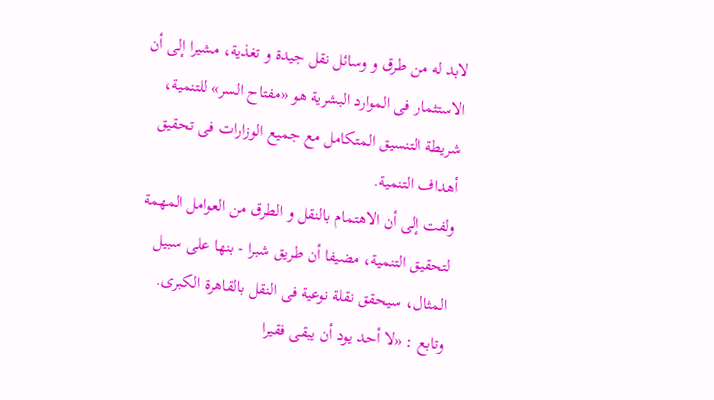لابد له من طرق و وسائل نقل جيدة و تغذية، مشيرا إلى أن الاستثمار فى الموارد البشرية هو «مفتاح السر» للتنمية، شريطة التنسيق المتكامل مع جميع الوزارات فى تحقيق أهداف التنمية.
ولفت إلى أن الاهتمام بالنقل و الطرق من العوامل المهمة لتحقيق التنمية، مضيفا أن طريق شبرا - بنها على سبيل المثال، سيحقق نقلة نوعية فى النقل بالقاهرة الكبرى.
وتابع : «لا أحد يود أن يبقى فقيرا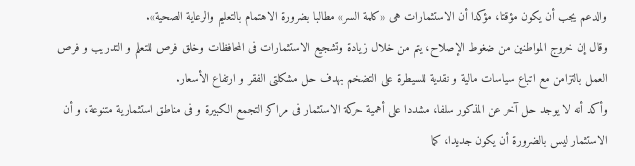والدعم يجب أن يكون مؤقتا، مؤكدا أن الاستثمارات هى «كلمة السر» مطالبا بضرورة الاهتمام بالتعليم والرعاية الصحية».
وقال إن خروج المواطنين من ضغوط الإصلاح، يتم من خلال زيادة وتشجيع الاستثمارات فى المحافظات وخلق فرص للتعلم و التدريب و فرص العمل بالتزامن مع اتباع سياسات مالية و نقدية للسيطرة على التضخم بهدف حل مشكلتى الفقر و ارتفاع الأسعار.
وأكد أنه لا يوجد حل آخر عن المذكور سلفا، مشددا على أهمية حركة الاستثمار فى مراكز التجمع الكبيرة و فى مناطق استثمارية متنوعة، و أن الاستثمار ليس بالضرورة أن يكون جديدا، كما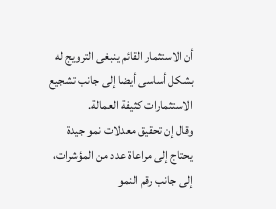أن الاستثمار القائم ينبغى الترويج له بشكل أساسى أيضا إلى جانب تشجيع الاستثمارات كثيفة العمالة.
وقال إن تحقيق معدلات نمو جيدة يحتاج إلى مراعاة عدد من المؤشرات، إلى جانب رقم النمو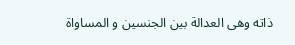ذاته وهى العدالة بين الجنسين و المساواة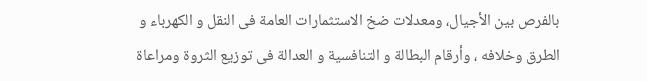بالفرص بين الأجيال، ومعدلات ضخ الاستثمارات العامة فى النقل و الكهرباء و الطرق وخلافه ، وأرقام البطالة و التنافسية و العدالة فى توزيع الثروة ومراعاة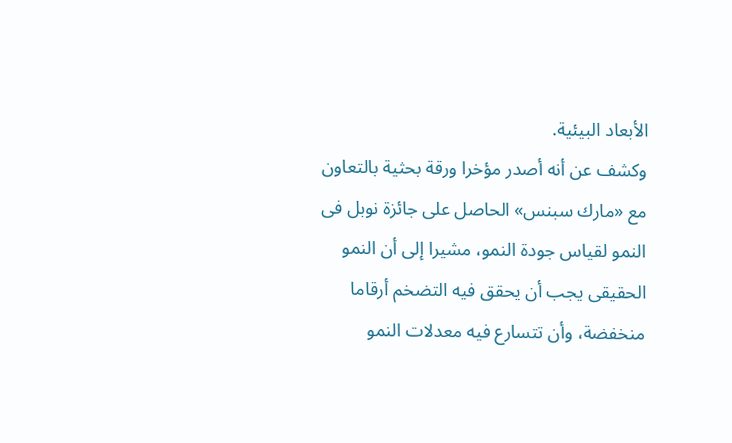الأبعاد البيئية.
وكشف عن أنه أصدر مؤخرا ورقة بحثية بالتعاون مع «مارك سبنس» الحاصل على جائزة نوبل فى النمو لقياس جودة النمو، مشيرا إلى أن النمو الحقيقى يجب أن يحقق فيه التضخم أرقاما منخفضة، وأن تتسارع فيه معدلات النمو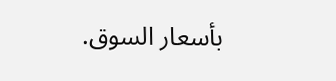بأسعار السوق.